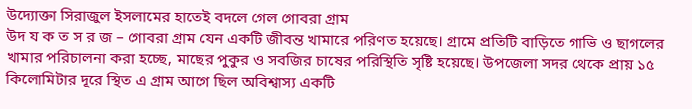উদ্যোক্তা সিরাজুল ইসলামের হাতেই বদলে গেল গোবরা গ্রাম
উদ য ক ত স র জ – গোবরা গ্রাম যেন একটি জীবন্ত খামারে পরিণত হয়েছে। গ্রামে প্রতিটি বাড়িতে গাভি ও ছাগলের খামার পরিচালনা করা হচ্ছে, মাছের পুকুর ও সবজির চাষের পরিস্থিতি সৃষ্টি হয়েছে। উপজেলা সদর থেকে প্রায় ১৫ কিলোমিটার দূরে স্থিত এ গ্রাম আগে ছিল অবিশ্বাস্য একটি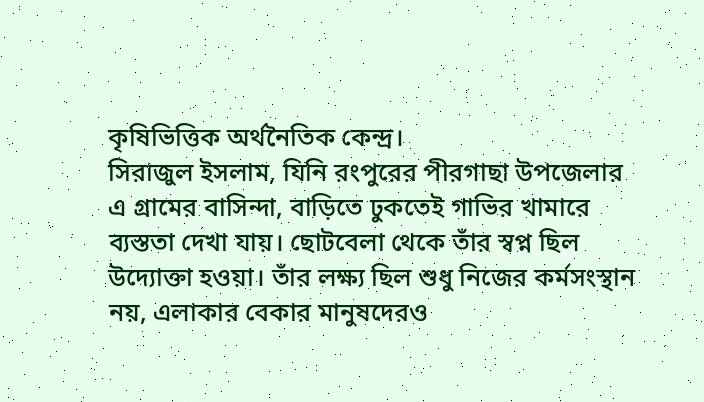কৃষিভিত্তিক অর্থনৈতিক কেন্দ্র।
সিরাজুল ইসলাম, যিনি রংপুরের পীরগাছা উপজেলার এ গ্রামের বাসিন্দা, বাড়িতে ঢুকতেই গাভির খামারে ব্যস্ততা দেখা যায়। ছোটবেলা থেকে তাঁর স্বপ্ন ছিল উদ্যোক্তা হওয়া। তাঁর লক্ষ্য ছিল শুধু নিজের কর্মসংস্থান নয়, এলাকার বেকার মানুষদেরও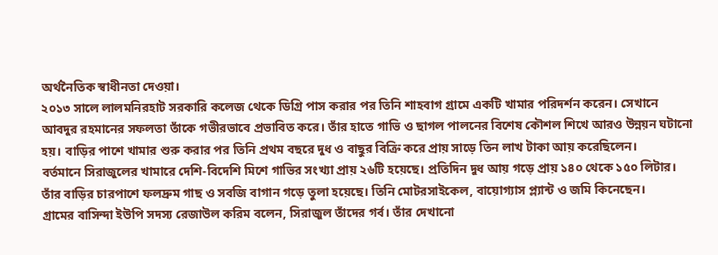অর্থনৈতিক স্বাধীনতা দেওয়া।
২০১৩ সালে লালমনিরহাট সরকারি কলেজ থেকে ডিগ্রি পাস করার পর তিনি শাহবাগ গ্রামে একটি খামার পরিদর্শন করেন। সেখানে আবদুর রহমানের সফলতা তাঁকে গভীরভাবে প্রভাবিত করে। তাঁর হাতে গাভি ও ছাগল পালনের বিশেষ কৌশল শিখে আরও উন্নয়ন ঘটানো হয়। বাড়ির পাশে খামার শুরু করার পর তিনি প্রথম বছরে দুধ ও বাছুর বিক্রি করে প্রায় সাড়ে তিন লাখ টাকা আয় করেছিলেন।
বর্তমানে সিরাজুলের খামারে দেশি-বিদেশি মিশে গাভির সংখ্যা প্রায় ২৬টি হয়েছে। প্রতিদিন দুধ আয় গড়ে প্রায় ১৪০ থেকে ১৫০ লিটার। তাঁর বাড়ির চারপাশে ফলদ্রুম গাছ ও সবজি বাগান গড়ে তুলা হয়েছে। তিনি মোটরসাইকেল, বায়োগ্যাস প্ল্যান্ট ও জমি কিনেছেন।
গ্রামের বাসিন্দা ইউপি সদস্য রেজাউল করিম বলেন, সিরাজুল তাঁদের গর্ব। তাঁর দেখানো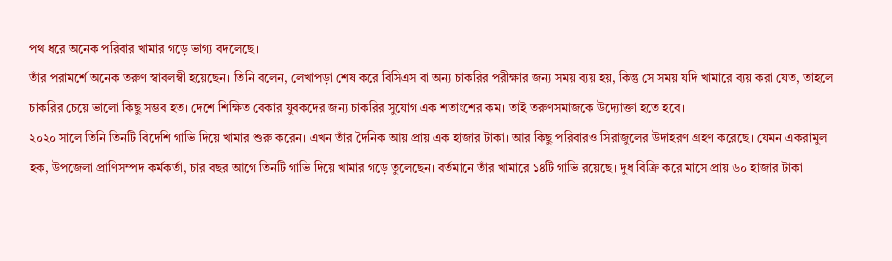পথ ধরে অনেক পরিবার খামার গড়ে ভাগ্য বদলেছে।
তাঁর পরামর্শে অনেক তরুণ স্বাবলম্বী হয়েছেন। তিনি বলেন, লেখাপড়া শেষ করে বিসিএস বা অন্য চাকরির পরীক্ষার জন্য সময় ব্যয় হয়, কিন্তু সে সময় যদি খামারে ব্যয় করা যেত, তাহলে চাকরির চেয়ে ভালো কিছু সম্ভব হত। দেশে শিক্ষিত বেকার যুবকদের জন্য চাকরির সুযোগ এক শতাংশের কম। তাই তরুণসমাজকে উদ্যোক্তা হতে হবে।
২০২০ সালে তিনি তিনটি বিদেশি গাভি দিয়ে খামার শুরু করেন। এখন তাঁর দৈনিক আয় প্রায় এক হাজার টাকা। আর কিছু পরিবারও সিরাজুলের উদাহরণ গ্রহণ করেছে। যেমন একরামুল হক, উপজেলা প্রাণিসম্পদ কর্মকর্তা, চার বছর আগে তিনটি গাভি দিয়ে খামার গড়ে তুলেছেন। বর্তমানে তাঁর খামারে ১৪টি গাভি রয়েছে। দুধ বিক্রি করে মাসে প্রায় ৬০ হাজার টাকা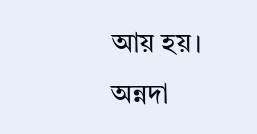আয় হয়।
অন্নদা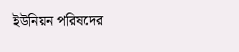ইউনিয়ন পরিষদের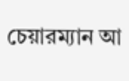চেয়ারম্যান আ